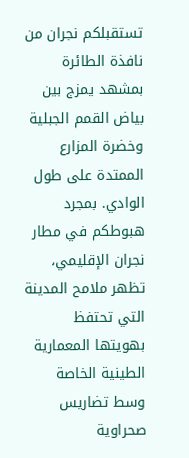تستقبلكم نجران من نافذة الطائرة بمشهد يمزج بين بياض القمم الجبلية وخضرة المزارع الممتدة على طول الوادي. بمجرد هبوطكم في مطار نجران الإقليمي، تظهر ملامح المدينة التي تحتفظ بهويتها المعمارية الطينية الخاصة وسط تضاريس صحراوية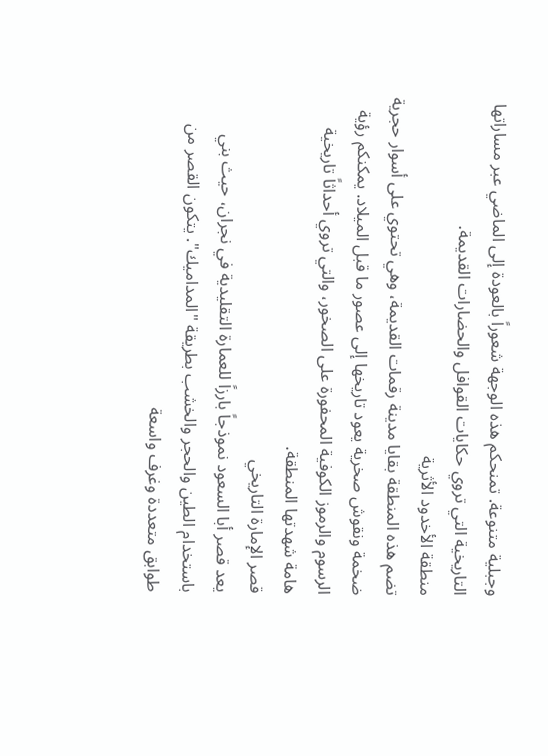وجبلية متنوعة. تمنحكم هذه الوجهة شعوراً بالعودة إلى الماضي عبر مساراتها التاريخية التي تروي حكايات القوافل والحضارات القديمة.
منطقة الأخدود الأثرية
تضم هذه المنطقة بقايا مدينة رقمات القديمة، وهي تحتوي على أسوار حجرية ضخمة ونقوش صخرية يعود تاريخها إلى عصور ما قبل الميلاد. يمكنكم رؤية الرسوم والرموز الكوفية المحفورة على الصخور، والتي تروي أحداثاً تاريخية هامة شهدتها المنطقة.
قصر الإمارة التاريخي
يعد قصر أبا السعود نموذجاً بارزاً للعمارة التقليدية في نجران، حيث بني باستخدام الطين والحجر والخشب بطريقة "المداميك". يتكون القصر من طوابق متعددة وغرف واسعة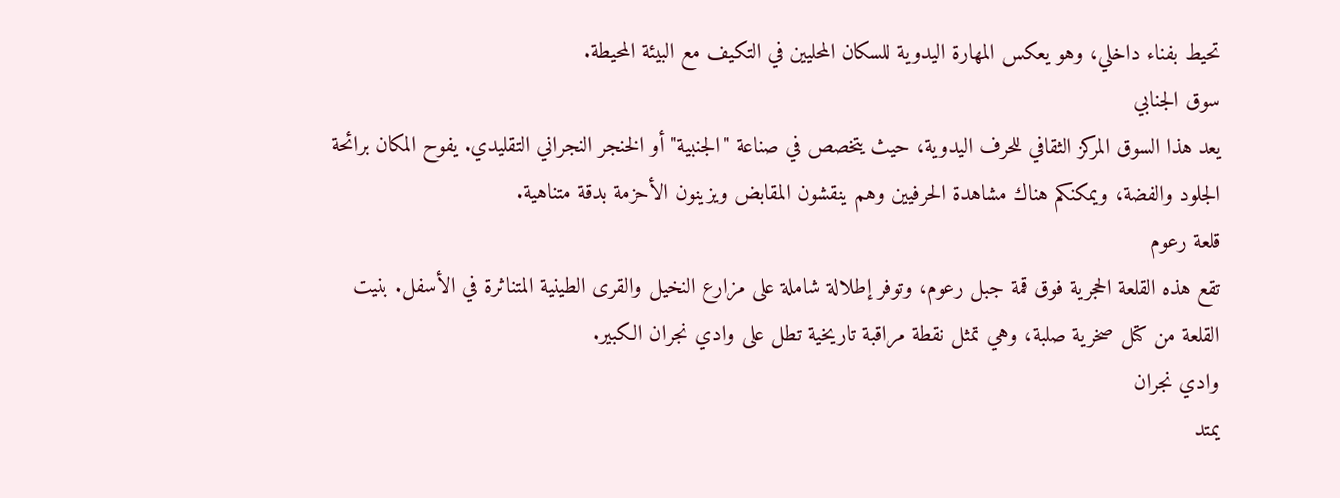تحيط بفناء داخلي، وهو يعكس المهارة اليدوية للسكان المحليين في التكيف مع البيئة المحيطة.
سوق الجنابي
يعد هذا السوق المركز الثقافي للحرف اليدوية، حيث يتخصص في صناعة "الجنبية" أو الخنجر النجراني التقليدي. يفوح المكان برائحة الجلود والفضة، ويمكنكم هناك مشاهدة الحرفيين وهم ينقشون المقابض ويزينون الأحزمة بدقة متناهية.
قلعة رعوم
تقع هذه القلعة الحجرية فوق قمة جبل رعوم، وتوفر إطلالة شاملة على مزارع النخيل والقرى الطينية المتناثرة في الأسفل. بنيت القلعة من كتل صخرية صلبة، وهي تمثل نقطة مراقبة تاريخية تطل على وادي نجران الكبير.
وادي نجران
يمتد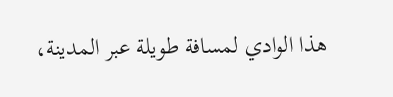هذا الوادي لمسافة طويلة عبر المدينة،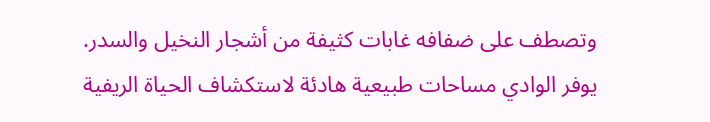وتصطف على ضفافه غابات كثيفة من أشجار النخيل والسدر. يوفر الوادي مساحات طبيعية هادئة لاستكشاف الحياة الريفية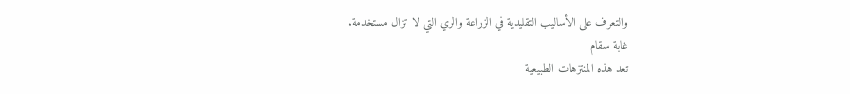والتعرف على الأساليب التقليدية في الزراعة والري التي لا تزال مستخدمة.
غابة سقام
تعد هذه المنتزهات الطبيعية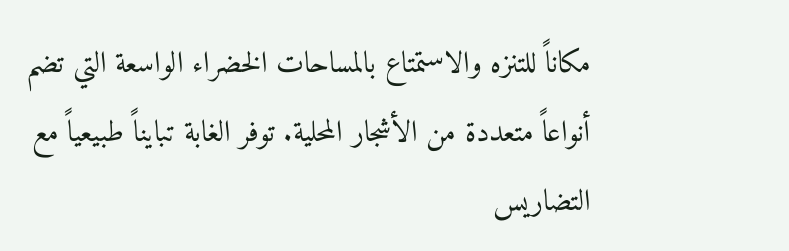مكاناً للتنزه والاستمتاع بالمساحات الخضراء الواسعة التي تضم أنواعاً متعددة من الأشجار المحلية. توفر الغابة تبايناً طبيعياً مع التضاريس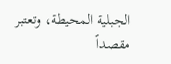الجبلية المحيطة، وتعتبر مقصداً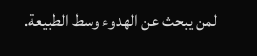لمن يبحث عن الهدوء وسط الطبيعة.